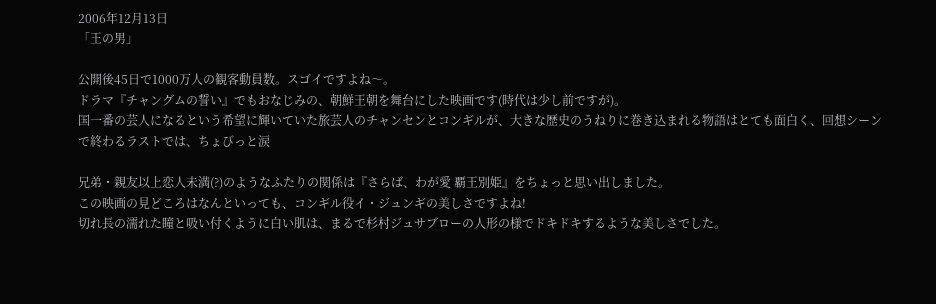2006年12月13日
「王の男」

公開後45日で1000万人の観客動員数。スゴイですよね〜。
ドラマ『チャングムの誓い』でもおなじみの、朝鮮王朝を舞台にした映画です(時代は少し前ですが)。
国一番の芸人になるという希望に輝いていた旅芸人のチャンセンとコンギルが、大きな歴史のうねりに巻き込まれる物語はとても面白く、回想シーンで終わるラストでは、ちょびっと涙

兄弟・親友以上恋人未満(?)のようなふたりの関係は『さらば、わが愛 覇王別姫』をちょっと思い出しました。
この映画の見どころはなんといっても、コンギル役イ・ジュンギの美しさですよね!
切れ長の濡れた瞳と吸い付くように白い肌は、まるで杉村ジュサブローの人形の様でドキドキするような美しさでした。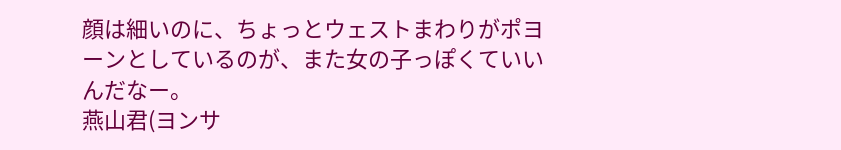顔は細いのに、ちょっとウェストまわりがポヨーンとしているのが、また女の子っぽくていいんだなー。
燕山君(ヨンサ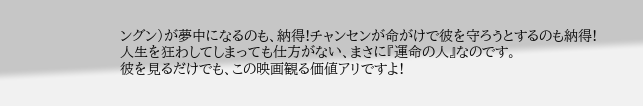ングン)が夢中になるのも、納得!チャンセンが命がけで彼を守ろうとするのも納得!
人生を狂わしてしまっても仕方がない、まさに『運命の人』なのです。
彼を見るだけでも、この映画観る価値アリですよ!